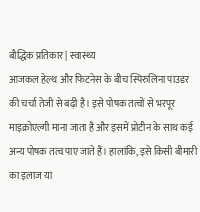बौद्धिक प्रतिकार | स्वास्थ्य
आजकल हेल्थ और फिटनेस के बीच स्पिरुलिना पाउडर की चर्चा तेजी से बढ़ी है। इसे पोषक तत्वों से भरपूर माइक्रोएल्गी माना जाता है और इसमें प्रोटीन के साथ कई अन्य पोषक तत्व पाए जाते हैं। हालांकि, इसे किसी बीमारी का इलाज या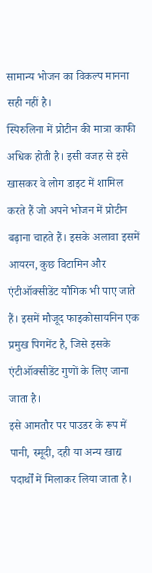सामान्य भोजन का विकल्प मानना सही नहीं है।
स्पिरुलिना में प्रोटीन की मात्रा काफी अधिक होती है। इसी वजह से इसे खासकर वे लोग डाइट में शामिल करते हैं जो अपने भोजन में प्रोटीन बढ़ाना चाहते हैं। इसके अलावा इसमें आयरन, कुछ विटामिन और एंटीऑक्सीडेंट यौगिक भी पाए जाते हैं। इसमें मौजूद फाइकोसायनिन एक प्रमुख पिगमेंट है, जिसे इसके एंटीऑक्सीडेंट गुणों के लिए जाना जाता है।
इसे आमतौर पर पाउडर के रूप में पानी, स्मूदी, दही या अन्य खाद्य पदार्थों में मिलाकर लिया जाता है।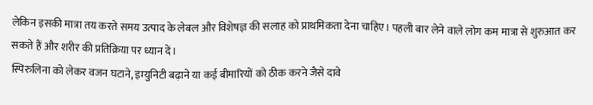लेकिन इसकी मात्रा तय करते समय उत्पाद के लेबल और विशेषज्ञ की सलाह को प्राथमिकता देना चाहिए। पहली बार लेने वाले लोग कम मात्रा से शुरुआत कर सकते हैं और शरीर की प्रतिक्रिया पर ध्यान दें।
स्पिरुलिना को लेकर वजन घटाने, इम्युनिटी बढ़ाने या कई बीमारियों को ठीक करने जैसे दावे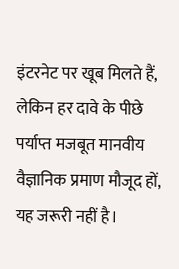इंटरनेट पर खूब मिलते हैं, लेकिन हर दावे के पीछे पर्याप्त मजबूत मानवीय वैज्ञानिक प्रमाण मौजूद हों, यह जरूरी नहीं है।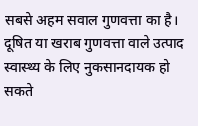सबसे अहम सवाल गुणवत्ता का है। दूषित या खराब गुणवत्ता वाले उत्पाद स्वास्थ्य के लिए नुकसानदायक हो सकते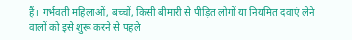हैं। गर्भवती महिलाओं, बच्चों, किसी बीमारी से पीड़ित लोगों या नियमित दवाएं लेने वालों को इसे शुरू करने से पहले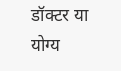डॉक्टर या योग्य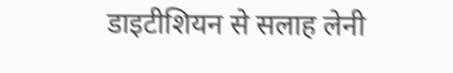डाइटीशियन से सलाह लेनी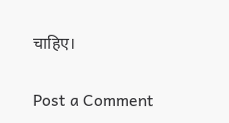चाहिए।

Post a Comment